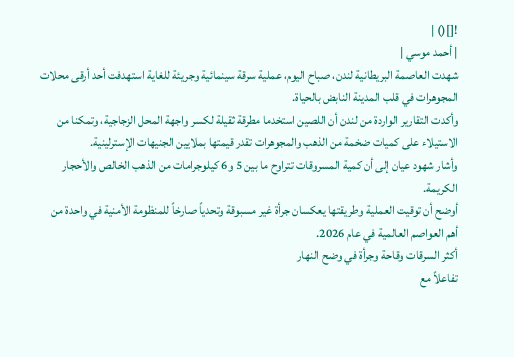![]() |
| أحمد موسي |
شهدت العاصمة البريطانية لندن، صباح اليوم، عملية سرقة سينمائية وجريئة للغاية استهدفت أحد أرقى محلات المجوهرات في قلب المدينة النابض بالحياة.
وأكدت التقارير الواردة من لندن أن اللصين استخدما مطرقة ثقيلة لكسر واجهة المحل الزجاجية، وتمكنا من الاستيلاء على كميات ضخمة من الذهب والمجوهرات تقدر قيمتها بملايين الجنيهات الإسترلينية.
وأشار شهود عيان إلى أن كمية المسروقات تتراوح ما بين 5 و6 كيلوجرامات من الذهب الخالص والأحجار الكريمة.
أوضح أن توقيت العملية وطريقتها يعكسان جرأة غير مسبوقة وتحدياً صارخاً للمنظومة الأمنية في واحدة من أهم العواصم العالمية في عام 2026.
أكثر السرقات وقاحة وجرأة في وضح النهار
تفاعلاً مع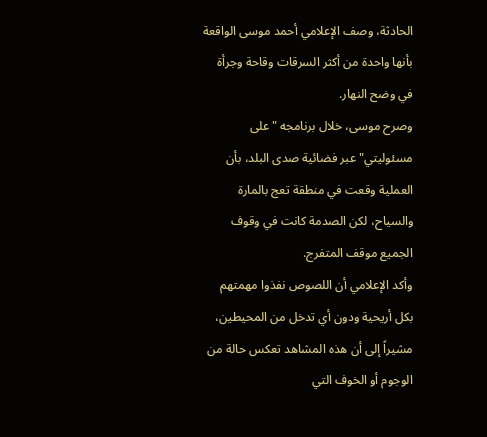الحادثة، وصف الإعلامي أحمد موسى الواقعة بأنها واحدة من أكثر السرقات وقاحة وجرأة في وضح النهار.
وصرح موسى، خلال برنامجه "على مسئوليتي" عبر فضائية صدى البلد، بأن العملية وقعت في منطقة تعج بالمارة والسياح، لكن الصدمة كانت في وقوف الجميع موقف المتفرج.
وأكد الإعلامي أن اللصوص نفذوا مهمتهم بكل أريحية ودون أي تدخل من المحيطين، مشيراً إلى أن هذه المشاهد تعكس حالة من الوجوم أو الخوف التي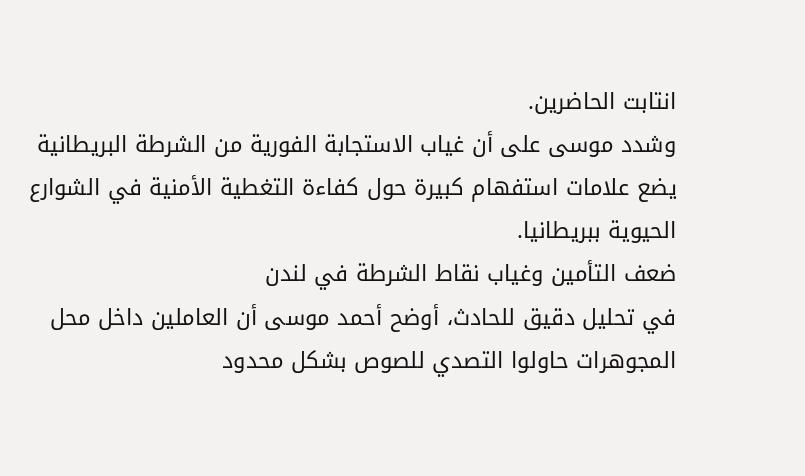انتابت الحاضرين.
وشدد موسى على أن غياب الاستجابة الفورية من الشرطة البريطانية يضع علامات استفهام كبيرة حول كفاءة التغطية الأمنية في الشوارع الحيوية ببريطانيا.
ضعف التأمين وغياب نقاط الشرطة في لندن
في تحليل دقيق للحادث، أوضح أحمد موسى أن العاملين داخل محل المجوهرات حاولوا التصدي للصوص بشكل محدود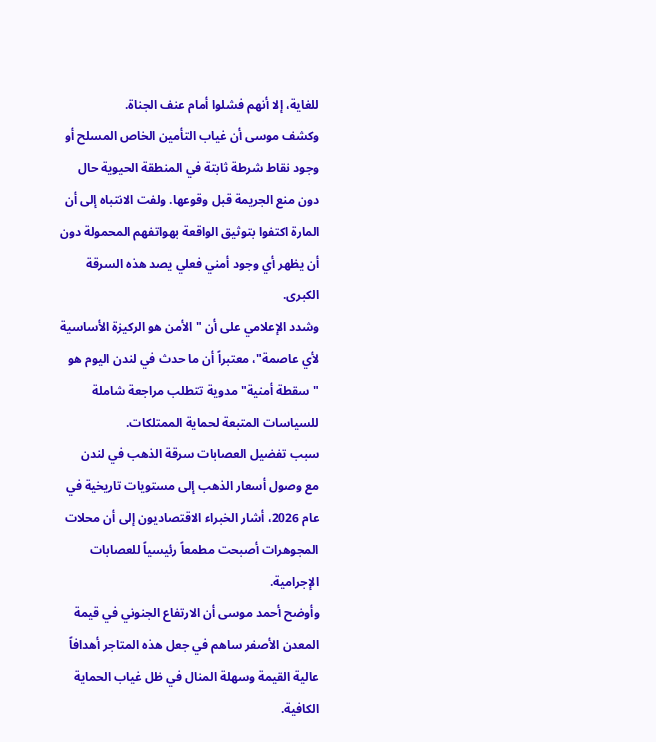للغاية، إلا أنهم فشلوا أمام عنف الجناة.
وكشف موسى أن غياب التأمين الخاص المسلح أو وجود نقاط شرطة ثابتة في المنطقة الحيوية حال دون منع الجريمة قبل وقوعها. ولفت الانتباه إلى أن المارة اكتفوا بتوثيق الواقعة بهواتفهم المحمولة دون أن يظهر أي وجود أمني فعلي يصد هذه السرقة الكبرى.
وشدد الإعلامي على أن "الأمن هو الركيزة الأساسية لأي عاصمة"، معتبراً أن ما حدث في لندن اليوم هو "سقطة أمنية" مدوية تتطلب مراجعة شاملة للسياسات المتبعة لحماية الممتلكات.
سبب تفضيل العصابات سرقة الذهب في لندن
مع وصول أسعار الذهب إلى مستويات تاريخية في عام 2026، أشار الخبراء الاقتصاديون إلى أن محلات المجوهرات أصبحت مطمعاً رئيسياً للعصابات الإجرامية.
وأوضح أحمد موسى أن الارتفاع الجنوني في قيمة المعدن الأصفر ساهم في جعل هذه المتاجر أهدافاً عالية القيمة وسهلة المنال في ظل غياب الحماية الكافية.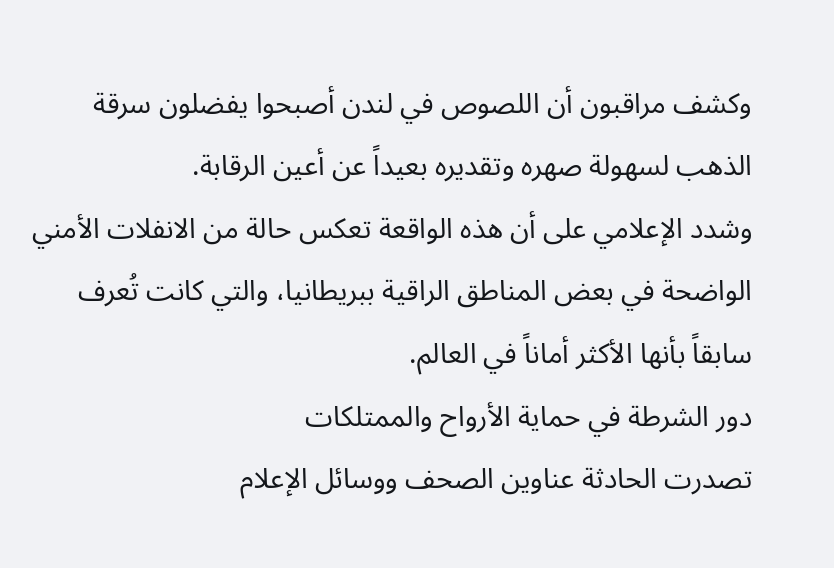وكشف مراقبون أن اللصوص في لندن أصبحوا يفضلون سرقة الذهب لسهولة صهره وتقديره بعيداً عن أعين الرقابة.
وشدد الإعلامي على أن هذه الواقعة تعكس حالة من الانفلات الأمني الواضحة في بعض المناطق الراقية ببريطانيا، والتي كانت تُعرف سابقاً بأنها الأكثر أماناً في العالم.
دور الشرطة في حماية الأرواح والممتلكات
تصدرت الحادثة عناوين الصحف ووسائل الإعلام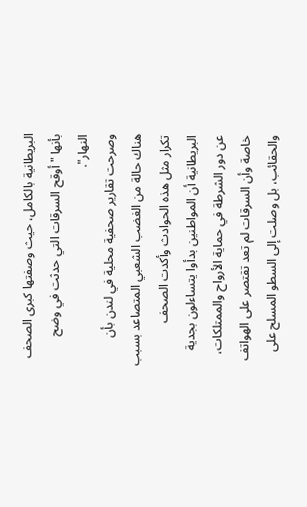البريطانية بالكامل، حيث وصفتها كبرى الصحف بأنها "أوقح السرقات التي حدثت في وضح النهار".
وصرحت تقارير صحفية محلية في لندن بأن هناك حالة من الغضب الشعبي المتصاعد بسبب تكرار مثل هذه الحوادث وأكدت الصحف البريطانية أن المواطنين بدأوا يتساءلون بجدية عن دور الشرطة في حماية الأرواح والممتلكات، خاصة وأن السرقات لم تعد تقتصر على الهواتف والحقائب، بل وصلت إلى السطو المسلح على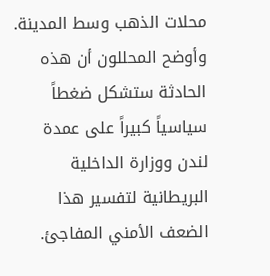محلات الذهب وسط المدينة.
وأوضح المحللون أن هذه الحادثة ستشكل ضغطاً سياسياً كبيراً على عمدة لندن ووزارة الداخلية البريطانية لتفسير هذا الضعف الأمني المفاجئ.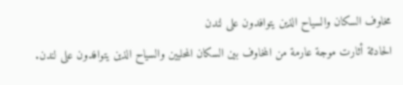مخاوف السكان والسياح الذين يتوافدون على لندن
الحادثة أثارت موجة عارمة من المخاوف بين السكان المحليين والسياح الذين يتوافدون على لندن.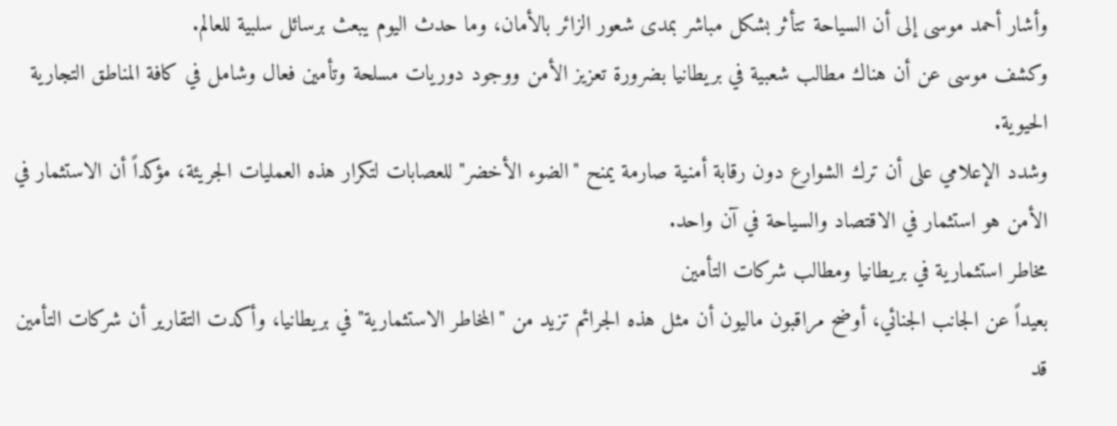وأشار أحمد موسى إلى أن السياحة تتأثر بشكل مباشر بمدى شعور الزائر بالأمان، وما حدث اليوم يبعث برسائل سلبية للعالم.
وكشف موسى عن أن هناك مطالب شعبية في بريطانيا بضرورة تعزيز الأمن ووجود دوريات مسلحة وتأمين فعال وشامل في كافة المناطق التجارية الحيوية.
وشدد الإعلامي على أن ترك الشوارع دون رقابة أمنية صارمة يمنح "الضوء الأخضر" للعصابات لتكرار هذه العمليات الجريئة، مؤكداً أن الاستثمار في الأمن هو استثمار في الاقتصاد والسياحة في آن واحد.
مخاطر استثمارية في بريطانيا ومطالب شركات التأمين
بعيداً عن الجانب الجنائي، أوضح مراقبون ماليون أن مثل هذه الجرائم تزيد من "المخاطر الاستثمارية" في بريطانيا، وأكدت التقارير أن شركات التأمين قد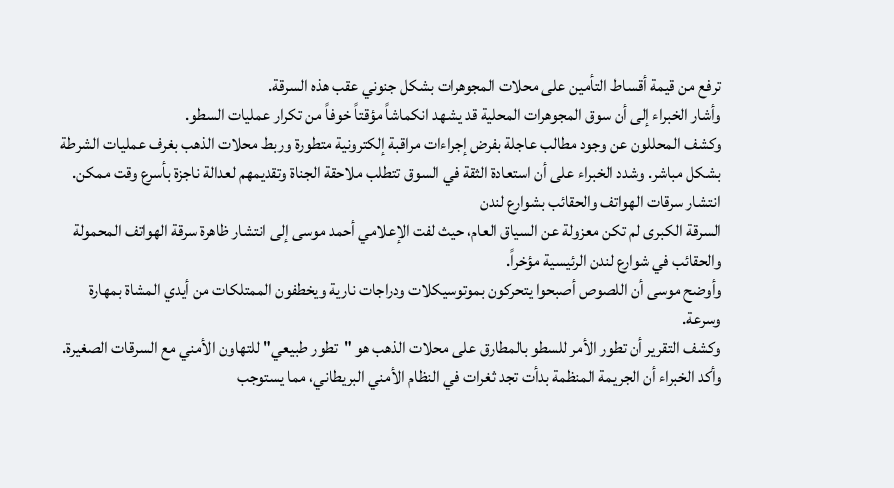ترفع من قيمة أقساط التأمين على محلات المجوهرات بشكل جنوني عقب هذه السرقة.
وأشار الخبراء إلى أن سوق المجوهرات المحلية قد يشهد انكماشاً مؤقتاً خوفاً من تكرار عمليات السطو.
وكشف المحللون عن وجود مطالب عاجلة بفرض إجراءات مراقبة إلكترونية متطورة وربط محلات الذهب بغرف عمليات الشرطة بشكل مباشر. وشدد الخبراء على أن استعادة الثقة في السوق تتطلب ملاحقة الجناة وتقديمهم لعدالة ناجزة بأسرع وقت ممكن.
انتشار سرقات الهواتف والحقائب بشوارع لندن
السرقة الكبرى لم تكن معزولة عن السياق العام، حيث لفت الإعلامي أحمد موسى إلى انتشار ظاهرة سرقة الهواتف المحمولة والحقائب في شوارع لندن الرئيسية مؤخراً.
وأوضح موسى أن اللصوص أصبحوا يتحركون بموتوسيكلات ودراجات نارية ويخطفون الممتلكات من أيدي المشاة بمهارة وسرعة.
وكشف التقرير أن تطور الأمر للسطو بالمطارق على محلات الذهب هو "تطور طبيعي" للتهاون الأمني مع السرقات الصغيرة.
وأكد الخبراء أن الجريمة المنظمة بدأت تجد ثغرات في النظام الأمني البريطاني، مما يستوجب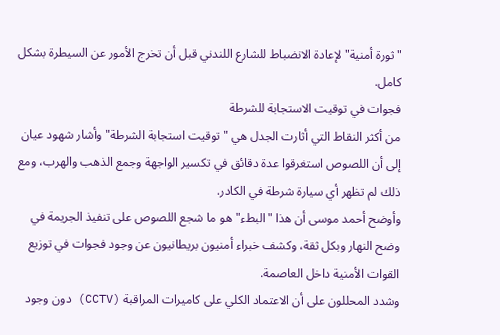"ثورة أمنية" لإعادة الانضباط للشارع اللندني قبل أن تخرج الأمور عن السيطرة بشكل كامل.
فجوات في توقيت الاستجابة للشرطة
من أكثر النقاط التي أثارت الجدل هي "توقيت استجابة الشرطة" وأشار شهود عيان إلى أن اللصوص استغرقوا عدة دقائق في تكسير الواجهة وجمع الذهب والهرب، ومع ذلك لم تظهر أي سيارة شرطة في الكادر.
وأوضح أحمد موسى أن هذا "البطء" هو ما شجع اللصوص على تنفيذ الجريمة في وضح النهار وبكل ثقة، وكشف خبراء أمنيون بريطانيون عن وجود فجوات في توزيع القوات الأمنية داخل العاصمة.
وشدد المحللون على أن الاعتماد الكلي على كاميرات المراقبة (CCTV) دون وجود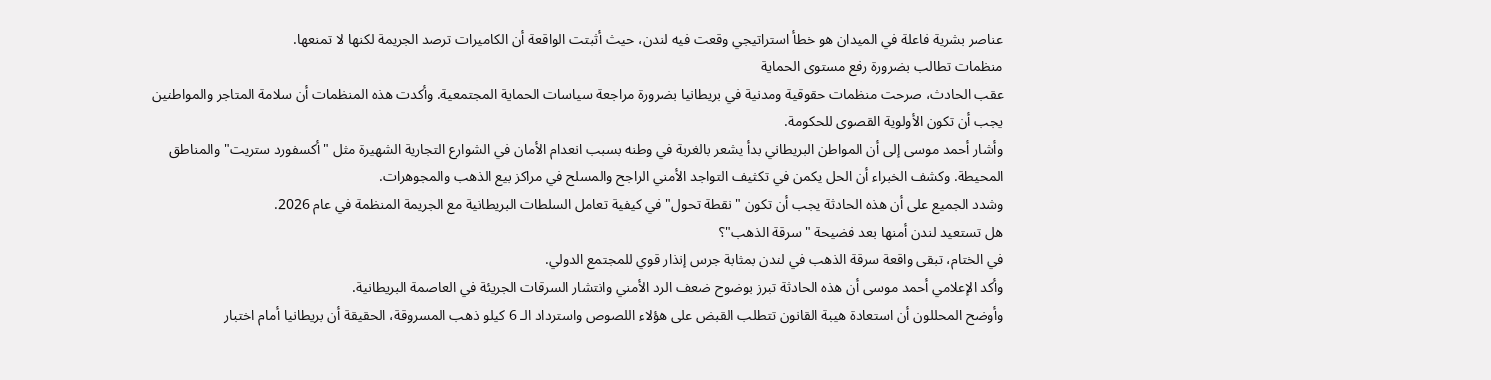عناصر بشرية فاعلة في الميدان هو خطأ استراتيجي وقعت فيه لندن، حيث أثبتت الواقعة أن الكاميرات ترصد الجريمة لكنها لا تمنعها.
منظمات تطالب بضرورة رفع مستوى الحماية
عقب الحادث، صرحت منظمات حقوقية ومدنية في بريطانيا بضرورة مراجعة سياسات الحماية المجتمعية. وأكدت هذه المنظمات أن سلامة المتاجر والمواطنين يجب أن تكون الأولوية القصوى للحكومة.
وأشار أحمد موسى إلى أن المواطن البريطاني بدأ يشعر بالغربة في وطنه بسبب انعدام الأمان في الشوارع التجارية الشهيرة مثل "أكسفورد ستريت" والمناطق المحيطة. وكشف الخبراء أن الحل يكمن في تكثيف التواجد الأمني الراجح والمسلح في مراكز بيع الذهب والمجوهرات.
وشدد الجميع على أن هذه الحادثة يجب أن تكون "نقطة تحول" في كيفية تعامل السلطات البريطانية مع الجريمة المنظمة في عام 2026.
هل تستعيد لندن أمنها بعد فضيحة "سرقة الذهب"؟
في الختام، تبقى واقعة سرقة الذهب في لندن بمثابة جرس إنذار قوي للمجتمع الدولي.
وأكد الإعلامي أحمد موسى أن هذه الحادثة تبرز بوضوح ضعف الرد الأمني وانتشار السرقات الجريئة في العاصمة البريطانية.
وأوضح المحللون أن استعادة هيبة القانون تتطلب القبض على هؤلاء اللصوص واسترداد الـ 6 كيلو ذهب المسروقة، الحقيقة أن بريطانيا أمام اختبار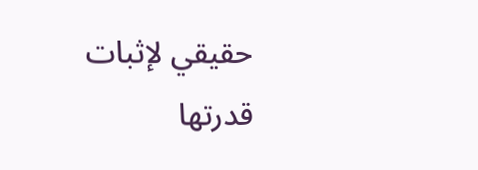حقيقي لإثبات قدرتها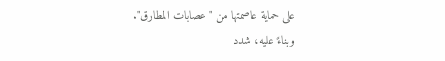على حماية عاصمتها من "عصابات المطارق".
وبناءً عليه، شدد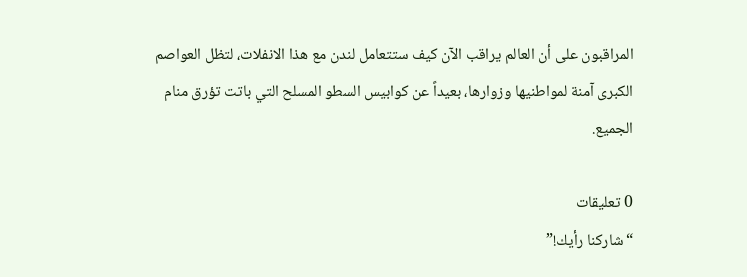المراقبون على أن العالم يراقب الآن كيف ستتعامل لندن مع هذا الانفلات، لتظل العواصم الكبرى آمنة لمواطنيها وزوارها، بعيداً عن كوابيس السطو المسلح التي باتت تؤرق منام الجميع.

0 تعليقات
“شاركنا رأيك!”